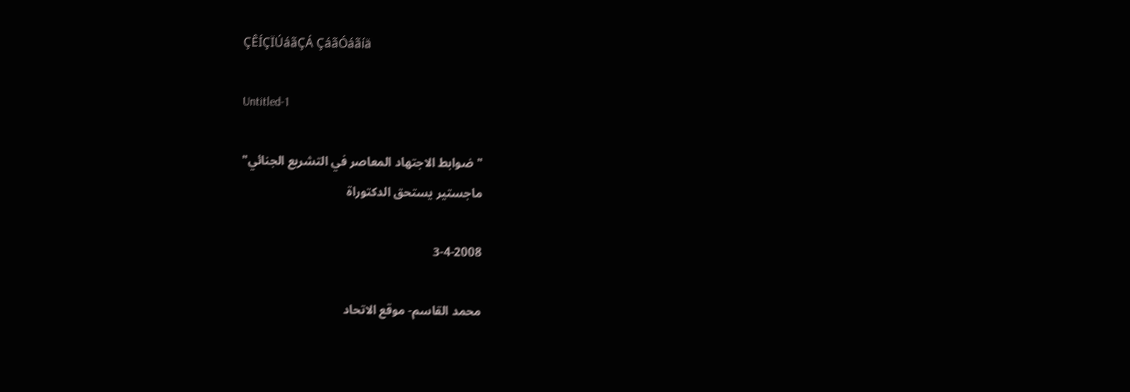ÇÊÍÇÏÚáãÇÁ ÇáãÓáãíä

Untitled-1

"ضوابط الاجتهاد المعاصر في التشريع الجنائي"
ماجستير يستحق الدكتوراة

3-4-2008

محمد القاسم- موقع الاتحاد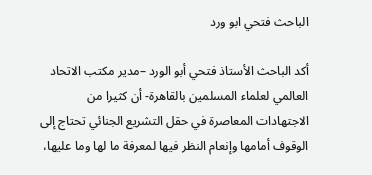الباحث فتحي ابو ورد

أكد الباحث الأستاذ فتحي أبو الورد –مدير مكتب الاتحاد العالمي لعلماء المسلمين بالقاهرة- أن كثيرا من الاجتهادات المعاصرة في حقل التشريع الجنائي تحتاج إلى الوقوف أمامها وإنعام النظر فيها لمعرفة ما لها وما عليها،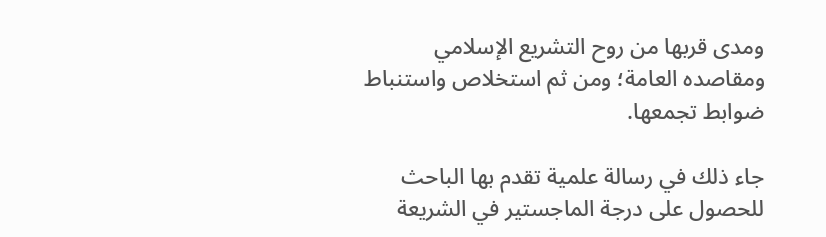ومدى قربها من روح التشريع الإسلامي ومقاصده العامة؛ ومن ثم استخلاص واستنباط ضوابط تجمعها.

جاء ذلك في رسالة علمية تقدم بها الباحث للحصول على درجة الماجستير في الشريعة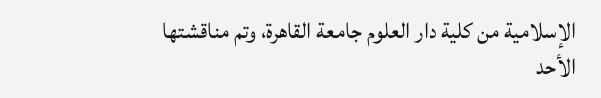الإسلامية من كلية دار العلوم جامعة القاهرة، وتم مناقشتها الأحد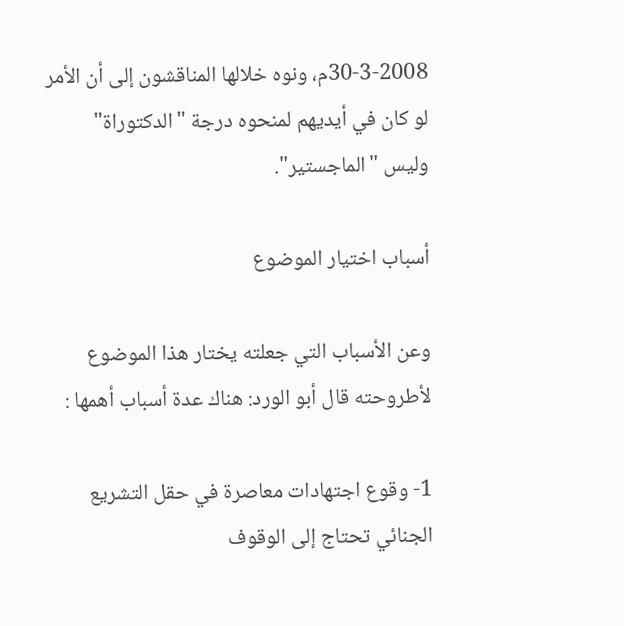30-3-2008م، ونوه خلالها المناقشون إلى أن الأمر لو كان في أيديهم لمنحوه درجة "الدكتوراة" وليس "الماجستير".

أسباب اختيار الموضوع

وعن الأسباب التي جعلته يختار هذا الموضوع لأطروحته قال أبو الورد: هناك عدة أسباب أهمها :

1- وقوع اجتهادات معاصرة في حقل التشريع الجنائي تحتاج إلى الوقوف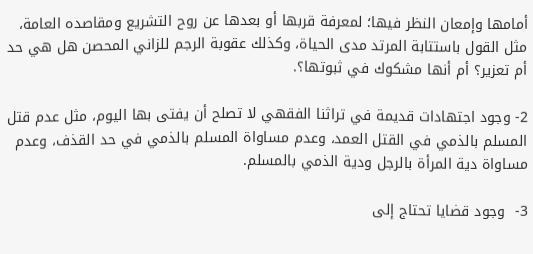أمامها وإمعان النظر فيها؛ لمعرفة قربها أو بعدها عن روح التشريع ومقاصده العامة، مثل القول باستتابة المرتد مدى الحياة، وكذلك عقوبة الرجم للزاني المحصن هل هي حد أم تعزير؟ أم أنها مشكوك في ثبوتها؟.

2- وجود اجتهادات قديمة في تراثنا الفقهي لا تصلح أن يفتى بها اليوم، مثل عدم قتل المسلم بالذمي في القتل العمد، وعدم مساواة المسلم بالذمي في حد القذف، وعدم مساواة دية المرأة بالرجل ودية الذمي بالمسلم.

3-  وجود قضايا تحتاج إلى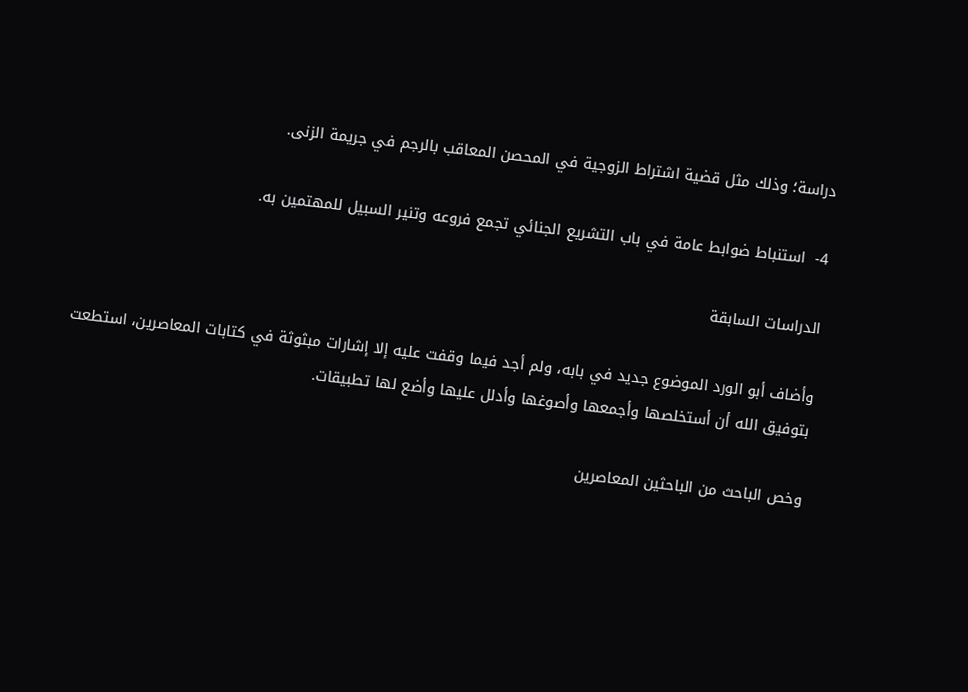دراسة؛ وذلك مثل قضية اشتراط الزوجية في المحصن المعاقب بالرجم في جريمة الزنى.

4-  استنباط ضوابط عامة في باب التشريع الجنائي تجمع فروعه وتنير السبيل للمهتمين به.

الدراسات السابقة

وأضاف أبو الورد الموضوع جديد في بابه، ولم أجد فيما وقفت عليه إلا إشارات مبثوثة في كتابات المعاصرين، استطعت بتوفيق الله أن أستخلصها وأجمعها وأصوغها وأدلل عليها وأضع لها تطبيقات.

وخص الباحث من الباحثين المعاصرين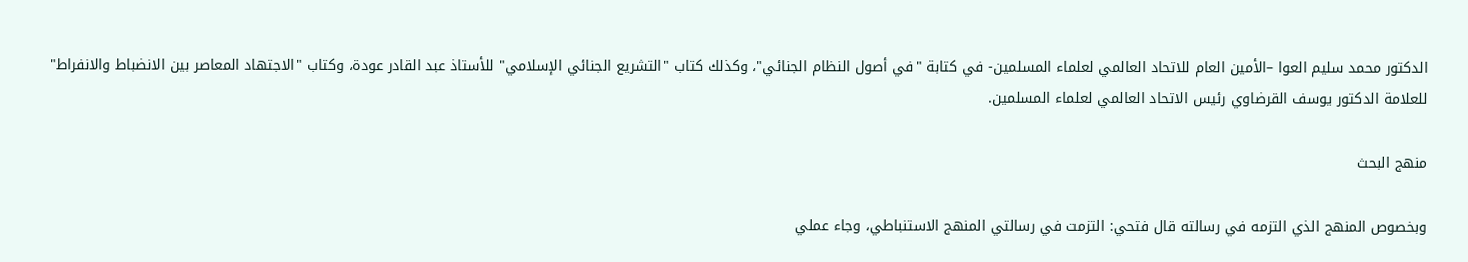الدكتور محمد سليم العوا –الأمين العام للاتحاد العالمي لعلماء المسلمين- في كتابة "في أصول النظام الجنائي"، وكذلك كتاب "التشريع الجنائي الإسلامي" للأستاذ عبد القادر عودة، وكتاب "الاجتهاد المعاصر بين الانضباط والانفراط" للعلامة الدكتور يوسف القرضاوي رئيس الاتحاد العالمي لعلماء المسلمين.

منهج البحث

وبخصوص المنهج الذي التزمه في رسالته قال فتحي: التزمت في رسالتي المنهج الاستنباطي، وجاء عملي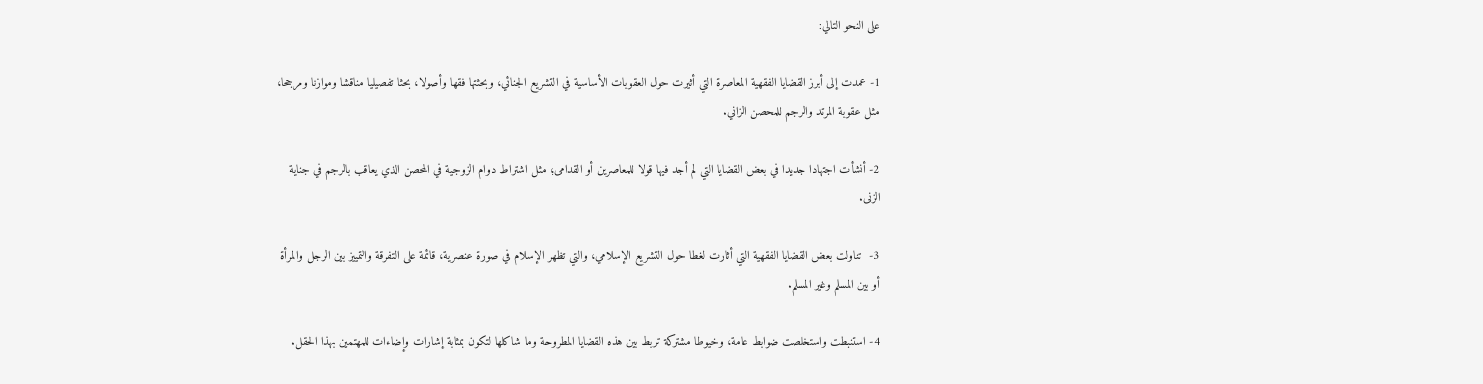على النحو التالي:

1- عمدت إلى أبرز القضايا الفقهية المعاصرة التي أثيرت حول العقوبات الأساسية في التشريع الجنائي، وبحثتها فقها وأصولا، بحثا تفصيليا مناقشا وموازنا ومرجحا، مثل عقوبة المرتد والرجم للمحصن الزاني.

2- أنشأت اجتهادا جديدا في بعض القضايا التي لم أجد فيها قولا للمعاصرين أو القدامى؛ مثل اشتراط دوام الزوجية في المحصن الذي يعاقب بالرجم في جناية الزنى.

3-  تناولت بعض القضايا الفقهية التي أثارت لغطا حول التشريع الإسلامي، والتي تظهر الإسلام في صورة عنصرية، قائمة على التفرقة والتمييز بين الرجل والمرأة أو بين المسلم وغير المسلم.

4- استنبطت واستخلصت ضوابط عامة، وخيوطا مشتركة تربط بين هذه القضايا المطروحة وما شاكلها لتكون بمثابة إشارات وإضاءات للمهتمين بهذا الحقل.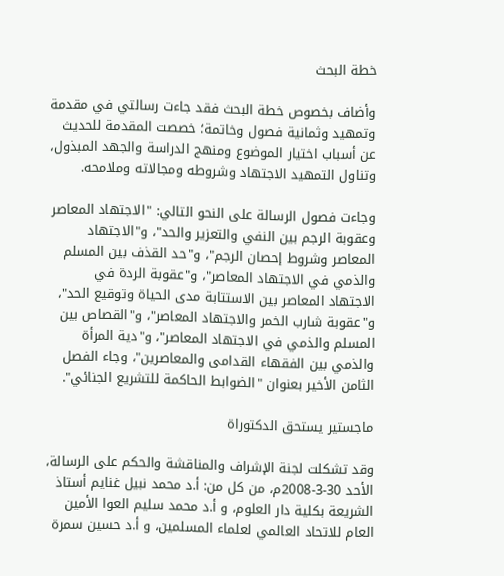خطة البحث

وأضاف بخصوص خطة البحث فقد جاءت رسالتي في مقدمة وتمهيد وثمانية فصول وخاتمة؛ خصصت المقدمة للحديث عن أسباب اختيار الموضوع ومنهج الدراسة والجهد المبذول، وتناول التمهيد الاجتهاد وشروطه ومجالاته وملامحه.

وجاءت فصول الرسالة على النحو التالي: "الاجتهاد المعاصر وعقوبة الرجم بين النفي والتعزير والحد"، و"الاجتهاد المعاصر وشروط إحصان الرجم"، و"حد القذف بين المسلم والذمي في الاجتهاد المعاصر"، و"عقوبة الردة في الاجتهاد المعاصر بين الاستتابة مدى الحياة وتوقيع الحد"، و"عقوبة شارب الخمر والاجتهاد المعاصر"، و"القصاص بين المسلم والذمي في الاجتهاد المعاصر"، و"دية المرأة والذمي بين الفقهاء القدامى والمعاصرين"، وجاء الفصل الثامن الأخير بعنوان "الضوابط الحاكمة للتشريع الجنائي".

ماجستير يستحق الدكتوراة

وقد تشكلت لجنة الإشراف والمناقشة والحكم على الرسالة، الأحد 30-3-2008م، من كل من: أ.د محمد نبيل غنايم أستاذ الشريعة بكلية دار العلوم، و أ.د محمد سليم العوا الأمين العام للاتحاد العالمي لعلماء المسلمين، و أ.د حسين سمرة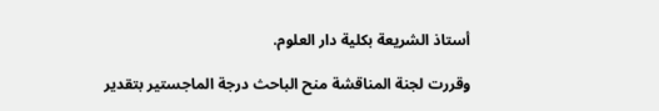أستاذ الشريعة بكلية دار العلوم.

وقررت لجنة المناقشة منح الباحث درجة الماجستير بتقدير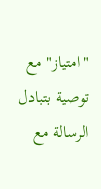"امتياز" مع توصية بتبادل الرسالة مع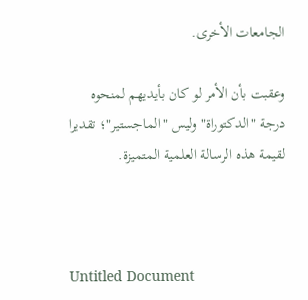الجامعات الأخرى.

وعقبت بأن الأمر لو كان بأيديهم لمنحوه درجة "الدكتوراة" وليس "الماجستير"؛ تقديرا لقيمة هذه الرسالة العلمية المتميزة.



Untitled Document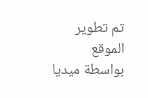تم تطوير الموقع بواسطة ميديا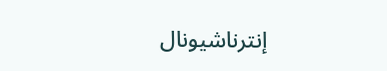إنترناشيونال